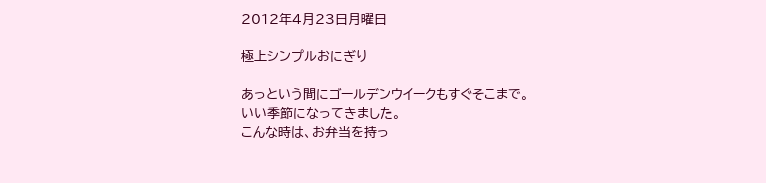2012年4月23日月曜日

極上シンプルおにぎり

あっという間にゴールデンウイークもすぐそこまで。
いい季節になってきました。
こんな時は、お弁当を持っ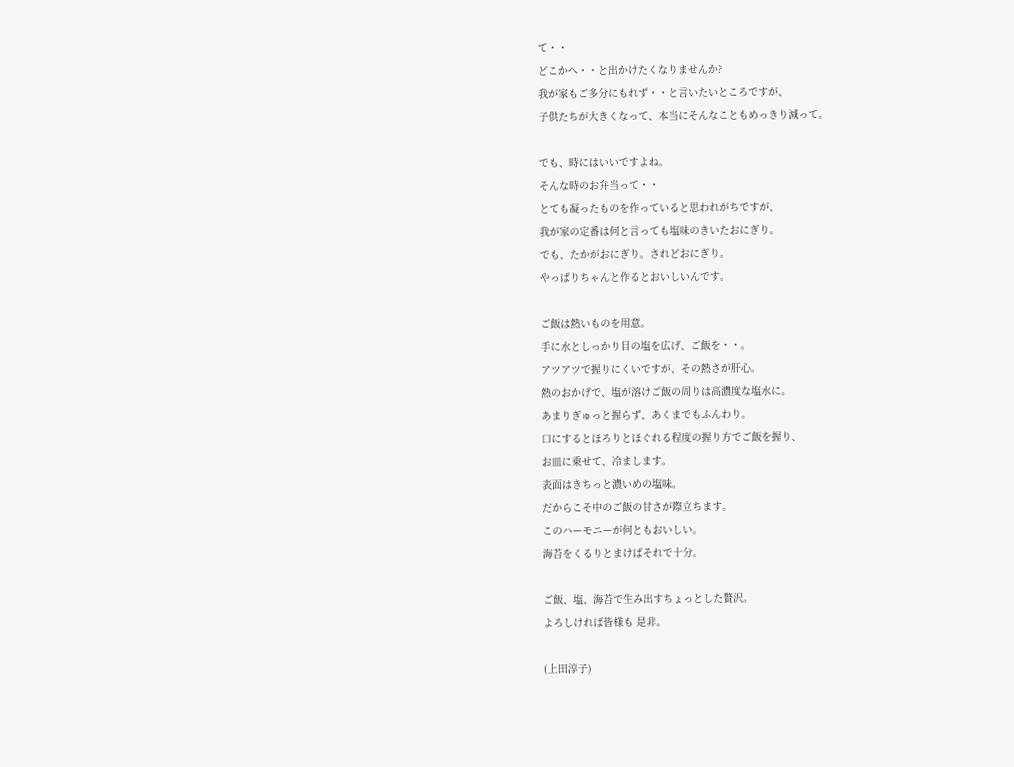て・・
どこかへ・・と出かけたくなりませんか?
我が家もご多分にもれず・・と言いたいところですが、
子供たちが大きくなって、本当にそんなこともめっきり減って。

でも、時にはいいですよね。
そんな時のお弁当って・・
とても凝ったものを作っていると思われがちですが、
我が家の定番は何と言っても塩味のきいたおにぎり。
でも、たかがおにぎり。されどおにぎり。
やっぱりちゃんと作るとおいしいんです。

ご飯は熱いものを用意。
手に水としっかり目の塩を広げ、ご飯を・・。
アツアツで握りにくいですが、その熱さが肝心。
熱のおかげで、塩が溶けご飯の周りは高濃度な塩水に。
あまりぎゅっと握らず、あくまでもふんわり。
口にするとほろりとほぐれる程度の握り方でご飯を握り、
お皿に乗せて、冷まします。
表面はきちっと濃いめの塩味。
だからこそ中のご飯の甘さが際立ちます。
このハーモニーが何ともおいしい。
海苔をくるりとまけばそれで十分。

ご飯、塩、海苔で生み出すちょっとした贅沢。
よろしければ皆様も 是非。

(上田淳子)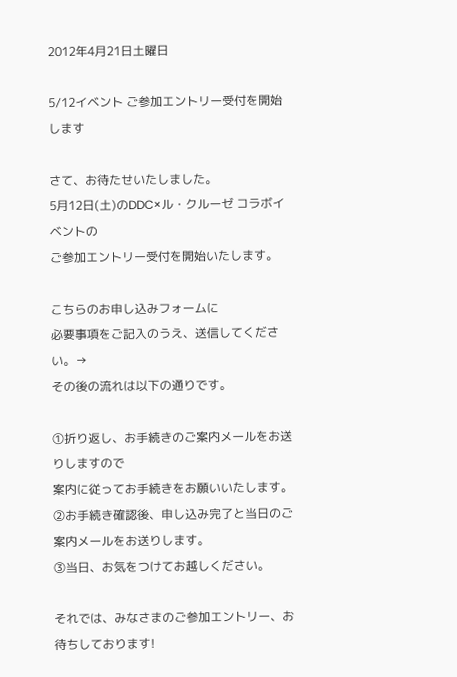2012年4月21日土曜日

5/12イベント ご参加エントリー受付を開始します

さて、お待たせいたしました。
5月12日(土)のDDC×ル・クルーゼ コラボイベントの
ご参加エントリー受付を開始いたします。

こちらのお申し込みフォームに
必要事項をご記入のうえ、送信してください。→
その後の流れは以下の通りです。

①折り返し、お手続きのご案内メールをお送りしますので
案内に従ってお手続きをお願いいたします。
②お手続き確認後、申し込み完了と当日のご案内メールをお送りします。
③当日、お気をつけてお越しください。

それでは、みなさまのご参加エントリー、お待ちしております!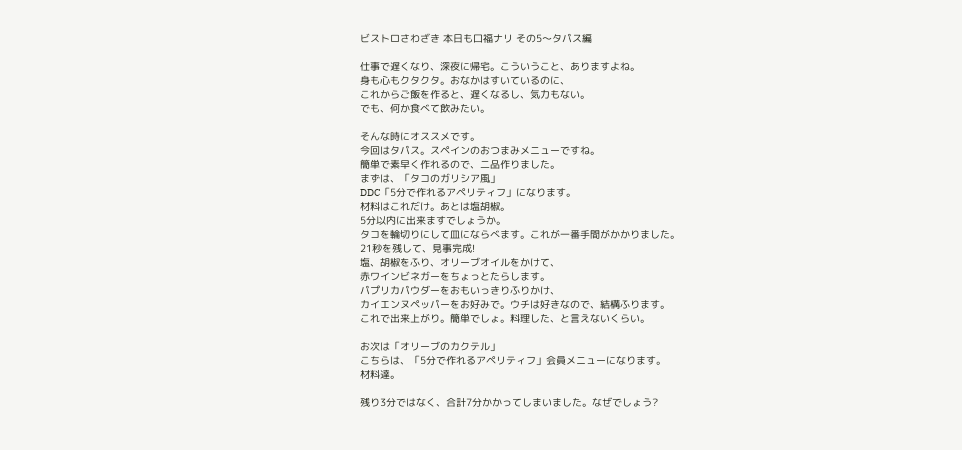ビストロさわざき 本日も口福ナリ その5〜タパス編

仕事で遅くなり、深夜に帰宅。こういうこと、ありますよね。
身も心もクタクタ。おなかはすいているのに、
これからご飯を作ると、遅くなるし、気力もない。
でも、何か食べて飲みたい。

そんな時にオススメです。
今回はタパス。スペインのおつまみメニューですね。
簡単で素早く作れるので、二品作りました。
まずは、「タコのガリシア風」
DDC「5分で作れるアペリティフ」になります。
材料はこれだけ。あとは塩胡椒。
5分以内に出来ますでしょうか。
タコを輪切りにして皿にならべます。これが一番手間がかかりました。
21秒を残して、見事完成!
塩、胡椒をふり、オリーブオイルをかけて、
赤ワインビネガーをちょっとたらします。
パプリカパウダーをおもいっきりふりかけ、
カイエンヌペッパーをお好みで。ウチは好きなので、結構ふります。
これで出来上がり。簡単でしょ。料理した、と言えないくらい。

お次は「オリーブのカクテル」
こちらは、「5分で作れるアペリティフ」会員メニューになります。
材料達。

残り3分ではなく、合計7分かかってしまいました。なぜでしょう?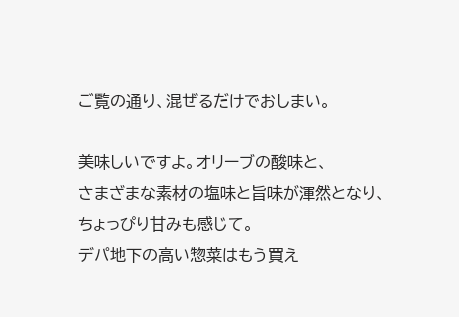ご覧の通り、混ぜるだけでおしまい。

美味しいですよ。オリーブの酸味と、
さまざまな素材の塩味と旨味が渾然となり、
ちょっぴり甘みも感じて。
デパ地下の高い惣菜はもう買え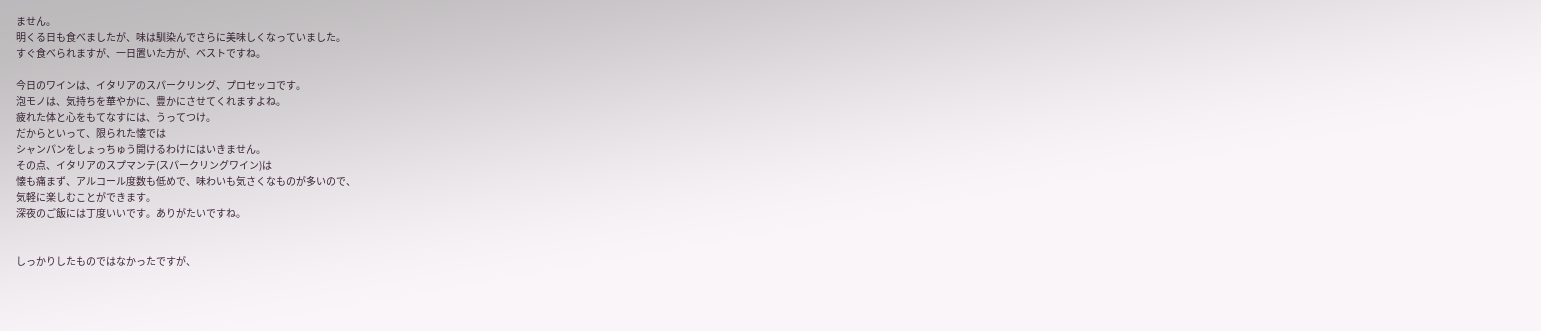ません。
明くる日も食べましたが、味は馴染んでさらに美味しくなっていました。
すぐ食べられますが、一日置いた方が、ベストですね。

今日のワインは、イタリアのスパークリング、プロセッコです。
泡モノは、気持ちを華やかに、豊かにさせてくれますよね。
疲れた体と心をもてなすには、うってつけ。
だからといって、限られた懐では
シャンパンをしょっちゅう開けるわけにはいきません。
その点、イタリアのスプマンテ(スパークリングワイン)は
懐も痛まず、アルコール度数も低めで、味わいも気さくなものが多いので、
気軽に楽しむことができます。
深夜のご飯には丁度いいです。ありがたいですね。


しっかりしたものではなかったですが、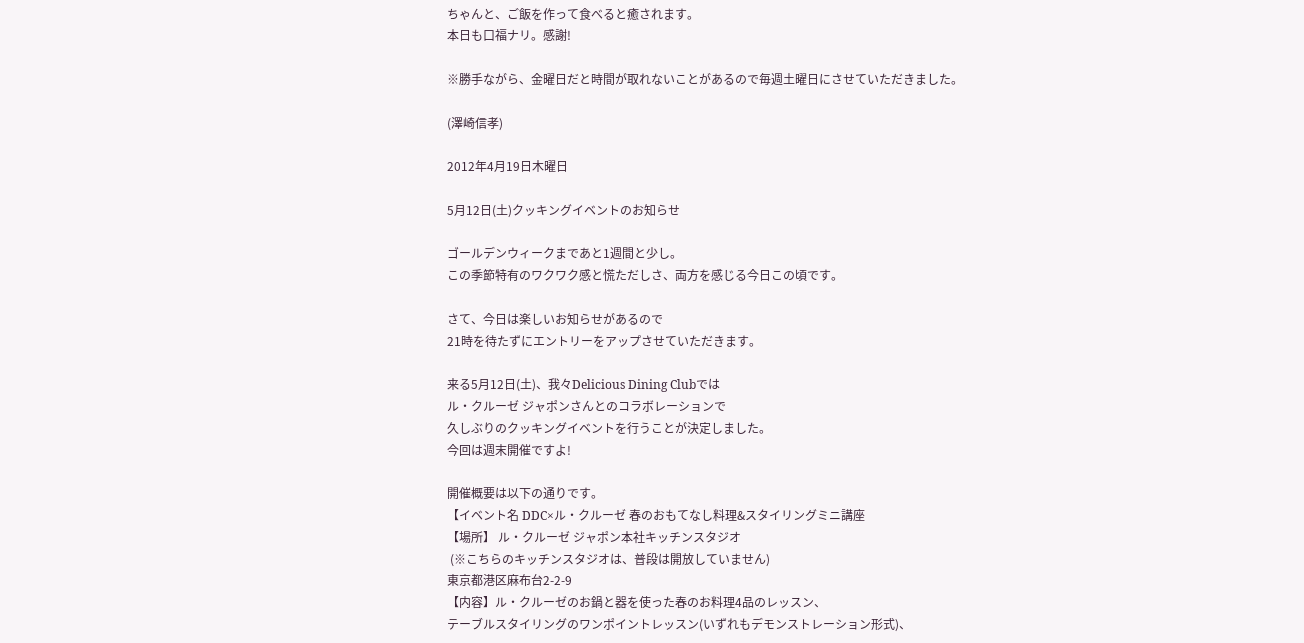ちゃんと、ご飯を作って食べると癒されます。
本日も口福ナリ。感謝!

※勝手ながら、金曜日だと時間が取れないことがあるので毎週土曜日にさせていただきました。

(澤崎信孝)

2012年4月19日木曜日

5月12日(土)クッキングイベントのお知らせ

ゴールデンウィークまであと1週間と少し。
この季節特有のワクワク感と慌ただしさ、両方を感じる今日この頃です。

さて、今日は楽しいお知らせがあるので
21時を待たずにエントリーをアップさせていただきます。

来る5月12日(土)、我々Delicious Dining Clubでは
ル・クルーゼ ジャポンさんとのコラボレーションで
久しぶりのクッキングイベントを行うことが決定しました。
今回は週末開催ですよ!

開催概要は以下の通りです。
【イベント名 DDC×ル・クルーゼ 春のおもてなし料理&スタイリングミニ講座
【場所】 ル・クルーゼ ジャポン本社キッチンスタジオ
 (※こちらのキッチンスタジオは、普段は開放していません)
東京都港区麻布台2-2-9
【内容】ル・クルーゼのお鍋と器を使った春のお料理4品のレッスン、
テーブルスタイリングのワンポイントレッスン(いずれもデモンストレーション形式)、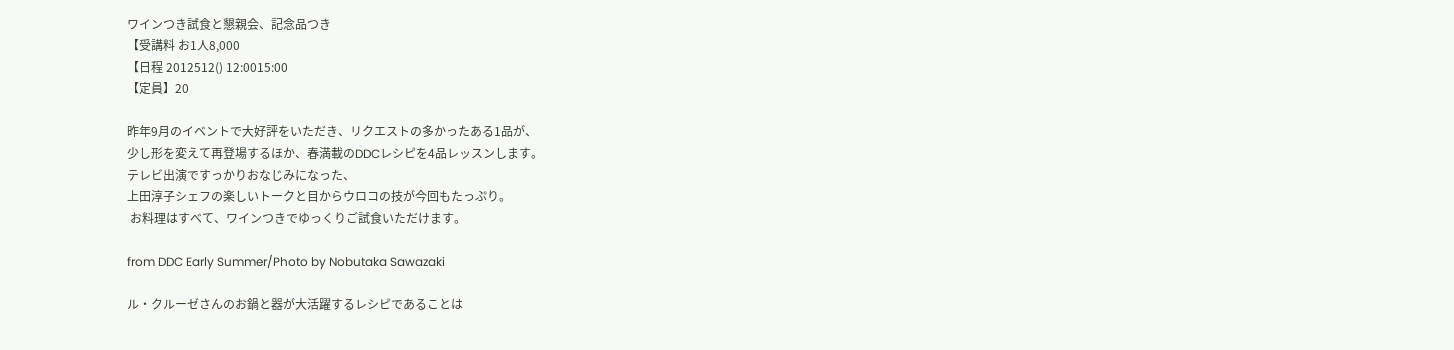ワインつき試食と懇親会、記念品つき
【受講料 お1人8,000
【日程 2012512() 12:0015:00
【定員】20

昨年9月のイベントで大好評をいただき、リクエストの多かったある1品が、
少し形を変えて再登場するほか、春満載のDDCレシピを4品レッスンします。
テレビ出演ですっかりおなじみになった、
上田淳子シェフの楽しいトークと目からウロコの技が今回もたっぷり。
 お料理はすべて、ワインつきでゆっくりご試食いただけます。

from DDC Early Summer/Photo by Nobutaka Sawazaki

ル・クルーゼさんのお鍋と器が大活躍するレシピであることは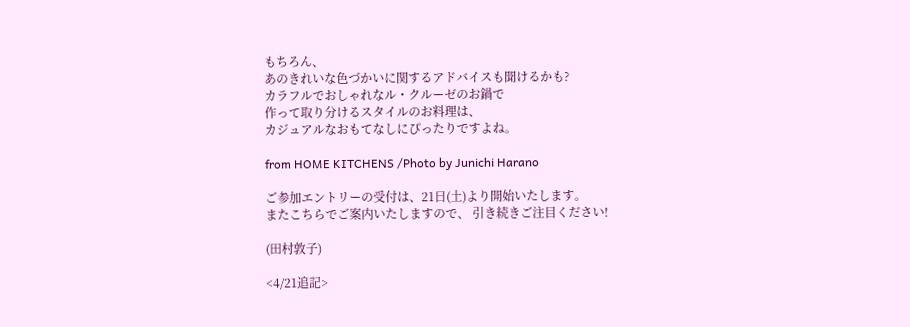もちろん、
あのきれいな色づかいに関するアドバイスも聞けるかも?
カラフルでおしゃれなル・クルーゼのお鍋で
作って取り分けるスタイルのお料理は、
カジュアルなおもてなしにぴったりですよね。

from HOME KITCHENS /Photo by Junichi Harano

ご参加エントリーの受付は、21日(土)より開始いたします。
またこちらでご案内いたしますので、 引き続きご注目ください!

(田村敦子)

<4/21追記>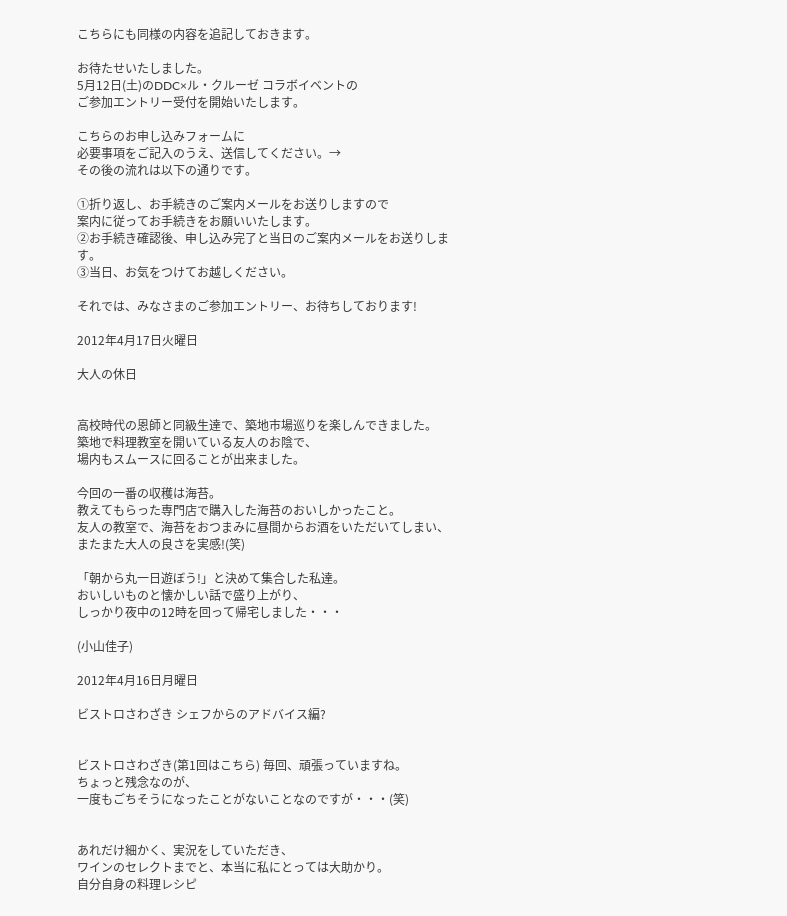こちらにも同様の内容を追記しておきます。

お待たせいたしました。
5月12日(土)のDDC×ル・クルーゼ コラボイベントの
ご参加エントリー受付を開始いたします。

こちらのお申し込みフォームに
必要事項をご記入のうえ、送信してください。→
その後の流れは以下の通りです。

①折り返し、お手続きのご案内メールをお送りしますので
案内に従ってお手続きをお願いいたします。
②お手続き確認後、申し込み完了と当日のご案内メールをお送りします。
③当日、お気をつけてお越しください。

それでは、みなさまのご参加エントリー、お待ちしております!

2012年4月17日火曜日

大人の休日


高校時代の恩師と同級生達で、築地市場巡りを楽しんできました。
築地で料理教室を開いている友人のお陰で、
場内もスムースに回ることが出来ました。

今回の一番の収穫は海苔。
教えてもらった専門店で購入した海苔のおいしかったこと。
友人の教室で、海苔をおつまみに昼間からお酒をいただいてしまい、
またまた大人の良さを実感!(笑)

「朝から丸一日遊ぼう!」と決めて集合した私達。
おいしいものと懐かしい話で盛り上がり、
しっかり夜中の12時を回って帰宅しました・・・

(小山佳子)

2012年4月16日月曜日

ビストロさわざき シェフからのアドバイス編?


ビストロさわざき(第1回はこちら) 毎回、頑張っていますね。
ちょっと残念なのが、
一度もごちそうになったことがないことなのですが・・・(笑)


あれだけ細かく、実況をしていただき、
ワインのセレクトまでと、本当に私にとっては大助かり。
自分自身の料理レシピ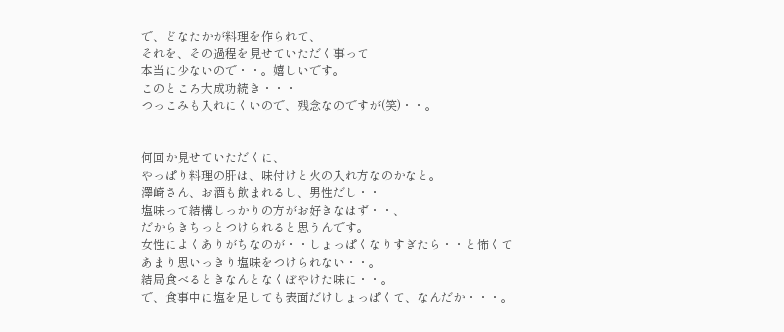で、どなたかが料理を作られて、
それを、その過程を見せていただく事って
本当に少ないので・・。嬉しいです。
このところ大成功続き・・・
つっこみも入れにくいので、残念なのですが(笑)・・。


何回か見せていただくに、
やっぱり料理の肝は、味付けと火の入れ方なのかなと。
澤崎さん、お酒も飲まれるし、男性だし・・
塩味って結構しっかりの方がお好きなはず・・、
だからきちっとつけられると思うんです。
女性によくありがちなのが・・しょっぱくなりすぎたら・・と怖くて
あまり思いっきり塩味をつけられない・・。
結局食べるときなんとなくぼやけた味に・・。
で、食事中に塩を足しても表面だけしょっぱくて、なんだか・・・。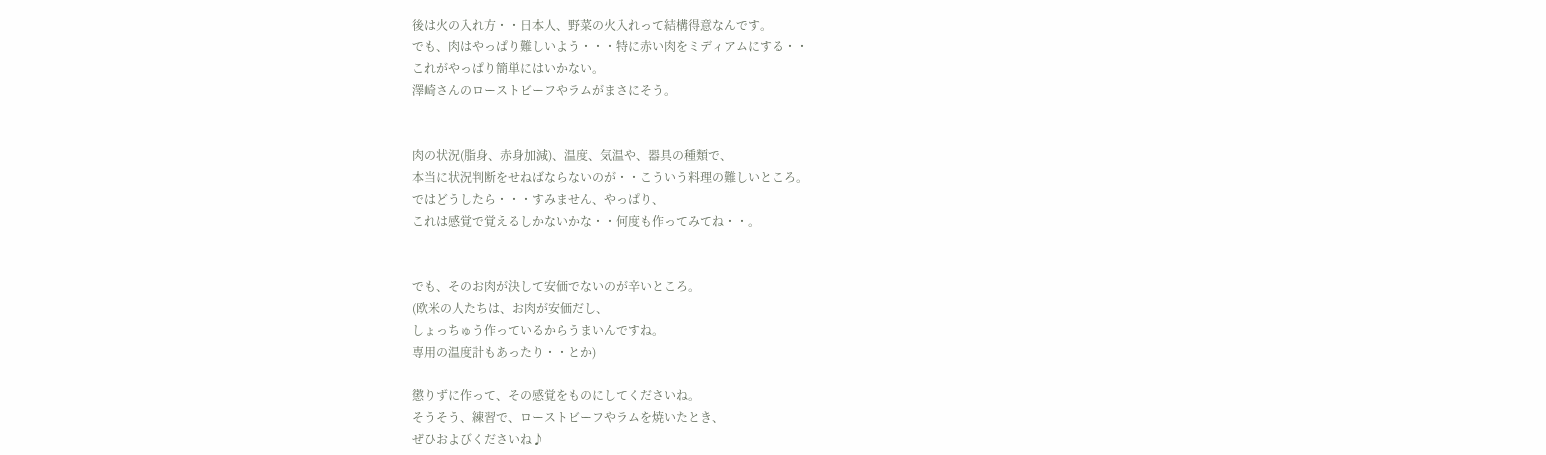後は火の入れ方・・日本人、野菜の火入れって結構得意なんです。
でも、肉はやっぱり難しいよう・・・特に赤い肉をミディアムにする・・
これがやっぱり簡単にはいかない。
澤崎さんのローストビーフやラムがまさにそう。


肉の状況(脂身、赤身加減)、温度、気温や、器具の種類で、
本当に状況判断をせねばならないのが・・こういう料理の難しいところ。
ではどうしたら・・・すみません、やっぱり、
これは感覚で覚えるしかないかな・・何度も作ってみてね・・。


でも、そのお肉が決して安価でないのが辛いところ。
(欧米の人たちは、お肉が安価だし、
しょっちゅう作っているからうまいんですね。
専用の温度計もあったり・・とか)

懲りずに作って、その感覚をものにしてくださいね。
そうそう、練習で、ローストビーフやラムを焼いたとき、
ぜひおよびくださいね♪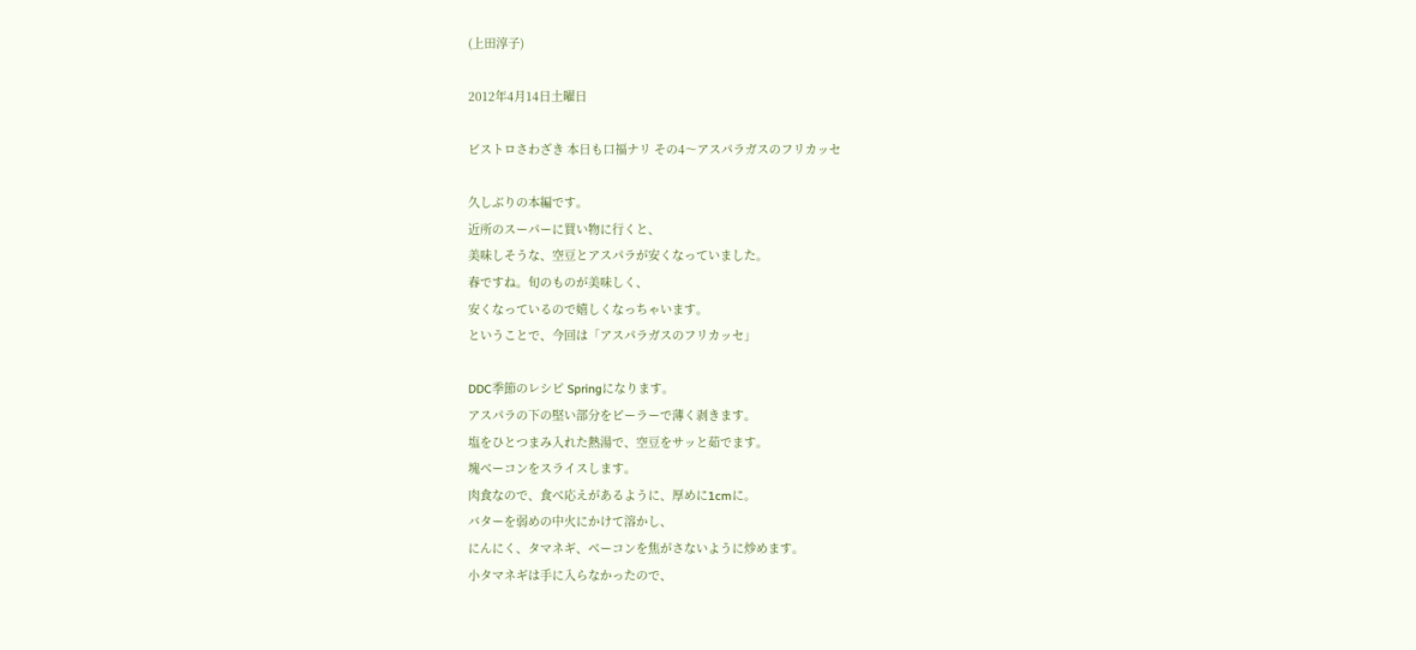(上田淳子)

2012年4月14日土曜日

ビストロさわざき 本日も口福ナリ その4〜アスパラガスのフリカッセ

久しぶりの本編です。
近所のスーパーに買い物に行くと、
美味しそうな、空豆とアスパラが安くなっていました。
春ですね。旬のものが美味しく、
安くなっているので嬉しくなっちゃいます。
ということで、今回は「アスパラガスのフリカッセ」

DDC季節のレシピ Springになります。
アスパラの下の堅い部分をピーラーで薄く剥きます。
塩をひとつまみ入れた熱湯で、空豆をサッと茹でます。
塊ベーコンをスライスします。
肉食なので、食べ応えがあるように、厚めに1cmに。
バターを弱めの中火にかけて溶かし、
にんにく、タマネギ、ベーコンを焦がさないように炒めます。
小タマネギは手に入らなかったので、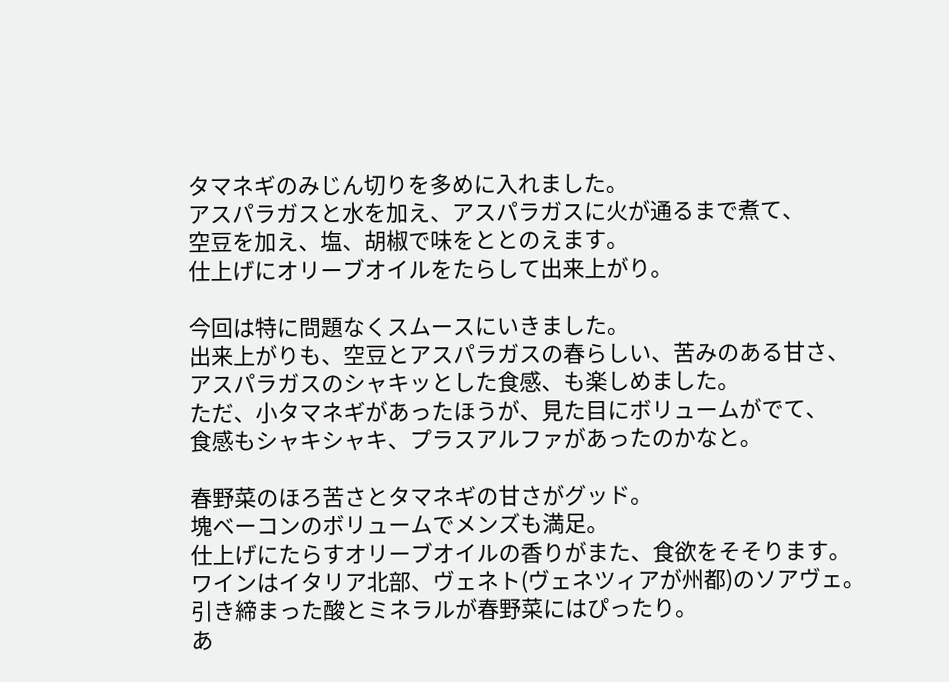タマネギのみじん切りを多めに入れました。
アスパラガスと水を加え、アスパラガスに火が通るまで煮て、
空豆を加え、塩、胡椒で味をととのえます。
仕上げにオリーブオイルをたらして出来上がり。

今回は特に問題なくスムースにいきました。
出来上がりも、空豆とアスパラガスの春らしい、苦みのある甘さ、
アスパラガスのシャキッとした食感、も楽しめました。
ただ、小タマネギがあったほうが、見た目にボリュームがでて、
食感もシャキシャキ、プラスアルファがあったのかなと。

春野菜のほろ苦さとタマネギの甘さがグッド。
塊ベーコンのボリュームでメンズも満足。
仕上げにたらすオリーブオイルの香りがまた、食欲をそそります。
ワインはイタリア北部、ヴェネト(ヴェネツィアが州都)のソアヴェ。
引き締まった酸とミネラルが春野菜にはぴったり。
あ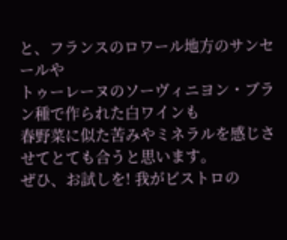と、フランスのロワール地方のサンセールや
トゥーレーヌのソーヴィニヨン・ブラン種で作られた白ワインも
春野菜に似た苦みやミネラルを感じさせてとても合うと思います。
ぜひ、お試しを! 我がビストロの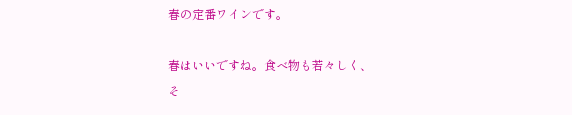春の定番ワインです。

春はいいですね。食べ物も若々しく、
そ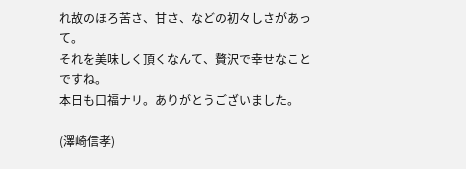れ故のほろ苦さ、甘さ、などの初々しさがあって。
それを美味しく頂くなんて、贅沢で幸せなことですね。
本日も口福ナリ。ありがとうございました。

(澤崎信孝)